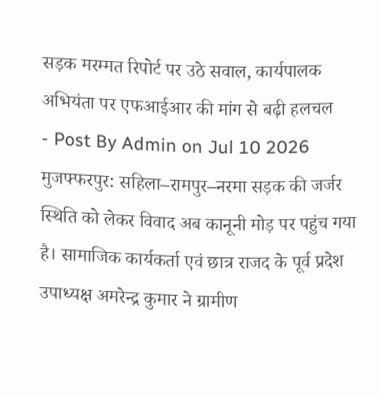सड़क मरम्मत रिपोर्ट पर उठे सवाल, कार्यपालक अभियंता पर एफआईआर की मांग से बढ़ी हलचल
- Post By Admin on Jul 10 2026
मुजफ्फरपुर: सहिला–रामपुर–नरमा सड़क की जर्जर स्थिति को लेकर विवाद अब कानूनी मोड़ पर पहुंच गया है। सामाजिक कार्यकर्ता एवं छात्र राजद के पूर्व प्रदेश उपाध्यक्ष अमरेन्द्र कुमार ने ग्रामीण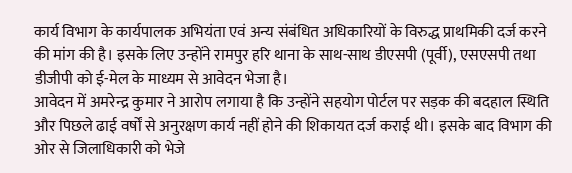कार्य विभाग के कार्यपालक अभियंता एवं अन्य संबंधित अधिकारियों के विरुद्ध प्राथमिकी दर्ज करने की मांग की है। इसके लिए उन्होंने रामपुर हरि थाना के साथ-साथ डीएसपी (पूर्वी), एसएसपी तथा डीजीपी को ई-मेल के माध्यम से आवेदन भेजा है।
आवेदन में अमरेन्द्र कुमार ने आरोप लगाया है कि उन्होंने सहयोग पोर्टल पर सड़क की बदहाल स्थिति और पिछले ढाई वर्षों से अनुरक्षण कार्य नहीं होने की शिकायत दर्ज कराई थी। इसके बाद विभाग की ओर से जिलाधिकारी को भेजे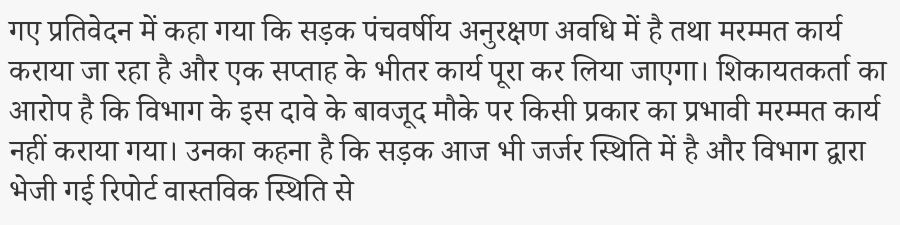गए प्रतिवेदन में कहा गया कि सड़क पंचवर्षीय अनुरक्षण अवधि में है तथा मरम्मत कार्य कराया जा रहा है और एक सप्ताह के भीतर कार्य पूरा कर लिया जाएगा। शिकायतकर्ता का आरोप है कि विभाग के इस दावे के बावजूद मौके पर किसी प्रकार का प्रभावी मरम्मत कार्य नहीं कराया गया। उनका कहना है कि सड़क आज भी जर्जर स्थिति में है और विभाग द्वारा भेजी गई रिपोर्ट वास्तविक स्थिति से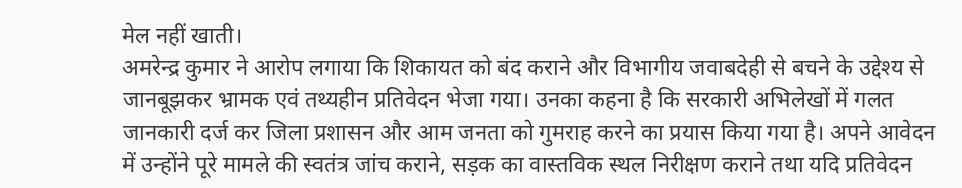मेल नहीं खाती।
अमरेन्द्र कुमार ने आरोप लगाया कि शिकायत को बंद कराने और विभागीय जवाबदेही से बचने के उद्देश्य से जानबूझकर भ्रामक एवं तथ्यहीन प्रतिवेदन भेजा गया। उनका कहना है कि सरकारी अभिलेखों में गलत जानकारी दर्ज कर जिला प्रशासन और आम जनता को गुमराह करने का प्रयास किया गया है। अपने आवेदन में उन्होंने पूरे मामले की स्वतंत्र जांच कराने, सड़क का वास्तविक स्थल निरीक्षण कराने तथा यदि प्रतिवेदन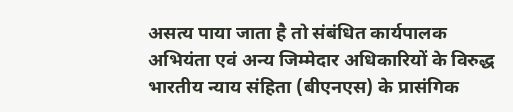असत्य पाया जाता है तो संबंधित कार्यपालक अभियंता एवं अन्य जिम्मेदार अधिकारियों के विरुद्ध भारतीय न्याय संहिता (बीएनएस) के प्रासंगिक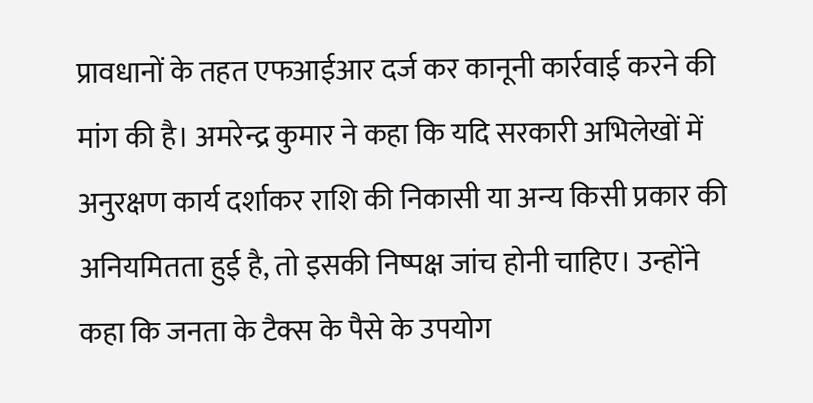प्रावधानों के तहत एफआईआर दर्ज कर कानूनी कार्रवाई करने की मांग की है। अमरेन्द्र कुमार ने कहा कि यदि सरकारी अभिलेखों में अनुरक्षण कार्य दर्शाकर राशि की निकासी या अन्य किसी प्रकार की अनियमितता हुई है, तो इसकी निष्पक्ष जांच होनी चाहिए। उन्होंने कहा कि जनता के टैक्स के पैसे के उपयोग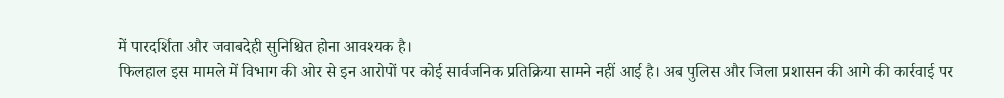में पारदर्शिता और जवाबदेही सुनिश्चित होना आवश्यक है।
फिलहाल इस मामले में विभाग की ओर से इन आरोपों पर कोई सार्वजनिक प्रतिक्रिया सामने नहीं आई है। अब पुलिस और जिला प्रशासन की आगे की कार्रवाई पर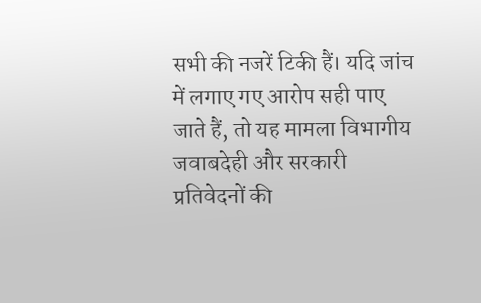सभी की नजरें टिकी हैं। यदि जांच में लगाए गए आरोप सही पाए जाते हैं, तो यह मामला विभागीय जवाबदेही और सरकारी प्रतिवेदनों की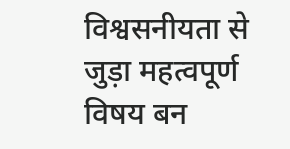विश्वसनीयता से जुड़ा महत्वपूर्ण विषय बन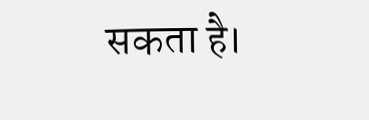सकता है।